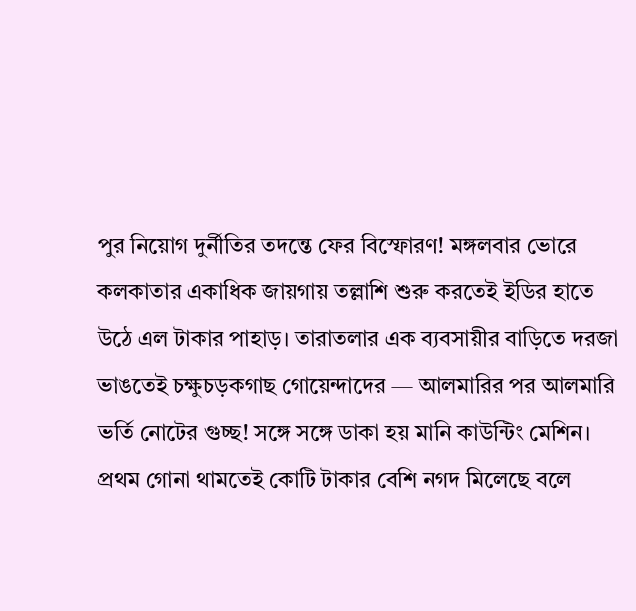পুর নিয়োগ দুর্নীতির তদন্তে ফের বিস্ফোরণ! মঙ্গলবার ভোরে কলকাতার একাধিক জায়গায় তল্লাশি শুরু করতেই ইডির হাতে উঠে এল টাকার পাহাড়। তারাতলার এক ব্যবসায়ীর বাড়িতে দরজা ভাঙতেই চক্ষুচড়কগাছ গোয়েন্দাদের — আলমারির পর আলমারি ভর্তি নোটের গুচ্ছ! সঙ্গে সঙ্গে ডাকা হয় মানি কাউন্টিং মেশিন। প্রথম গোনা থামতেই কোটি টাকার বেশি নগদ মিলেছে বলে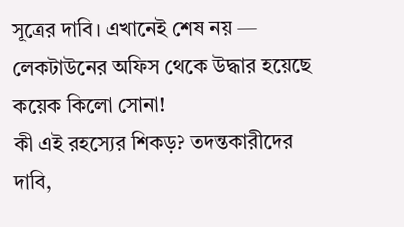সূত্রের দাবি। এখানেই শেষ নয় — লেকটাউনের অফিস থেকে উদ্ধার হয়েছে কয়েক কিলো সোনা!
কী এই রহস্যের শিকড়? তদন্তকারীদের দাবি,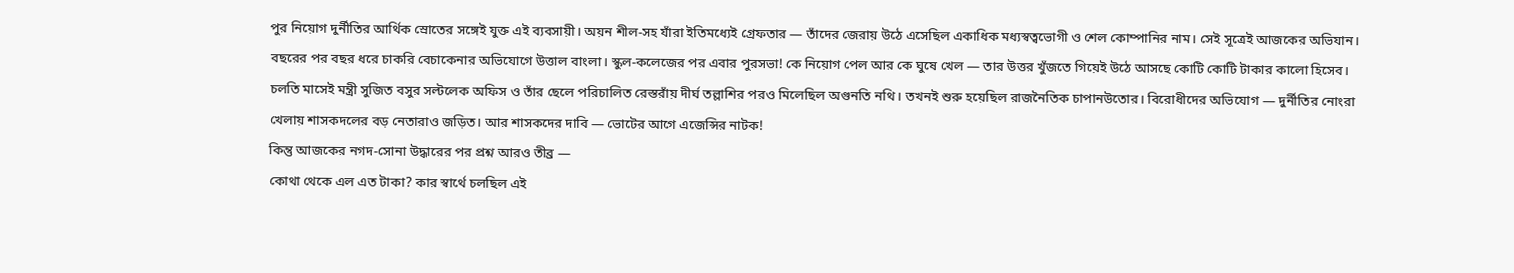পুর নিয়োগ দুর্নীতির আর্থিক স্রোতের সঙ্গেই যুক্ত এই ব্যবসায়ী। অয়ন শীল-সহ যাঁরা ইতিমধ্যেই গ্রেফতার — তাঁদের জেরায় উঠে এসেছিল একাধিক মধ্যস্বত্বভোগী ও শেল কোম্পানির নাম। সেই সূত্রেই আজকের অভিযান।
বছরের পর বছর ধরে চাকরি বেচাকেনার অভিযোগে উত্তাল বাংলা। স্কুল-কলেজের পর এবার পুরসভা! কে নিয়োগ পেল আর কে ঘুষে খেল — তার উত্তর খুঁজতে গিয়েই উঠে আসছে কোটি কোটি টাকার কালো হিসেব।
চলতি মাসেই মন্ত্রী সুজিত বসুর সল্টলেক অফিস ও তাঁর ছেলে পরিচালিত রেস্তরাঁয় দীর্ঘ তল্লাশির পরও মিলেছিল অগুনতি নথি। তখনই শুরু হয়েছিল রাজনৈতিক চাপানউতোর। বিরোধীদের অভিযোগ — দুর্নীতির নোংরা খেলায় শাসকদলের বড় নেতারাও জড়িত। আর শাসকদের দাবি — ভোটের আগে এজেন্সির নাটক!
কিন্তু আজকের নগদ-সোনা উদ্ধারের পর প্রশ্ন আরও তীব্র —
কোথা থেকে এল এত টাকা? কার স্বার্থে চলছিল এই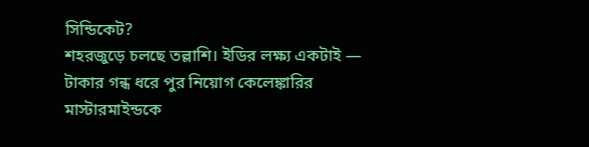সিন্ডিকেট?
শহরজুড়ে চলছে তল্লাশি। ইডির লক্ষ্য একটাই — টাকার গন্ধ ধরে পুর নিয়োগ কেলেঙ্কারির মাস্টারমাইন্ডকে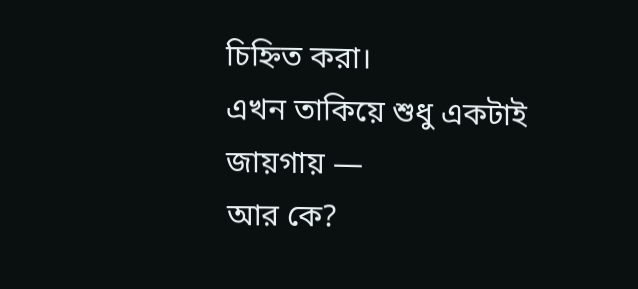চিহ্নিত করা।
এখন তাকিয়ে শুধু একটাই জায়গায় —
আর কে?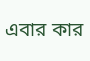এবার কার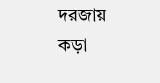দরজায় কড়া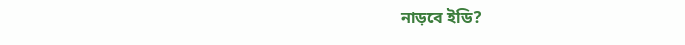নাড়বে ইডি?